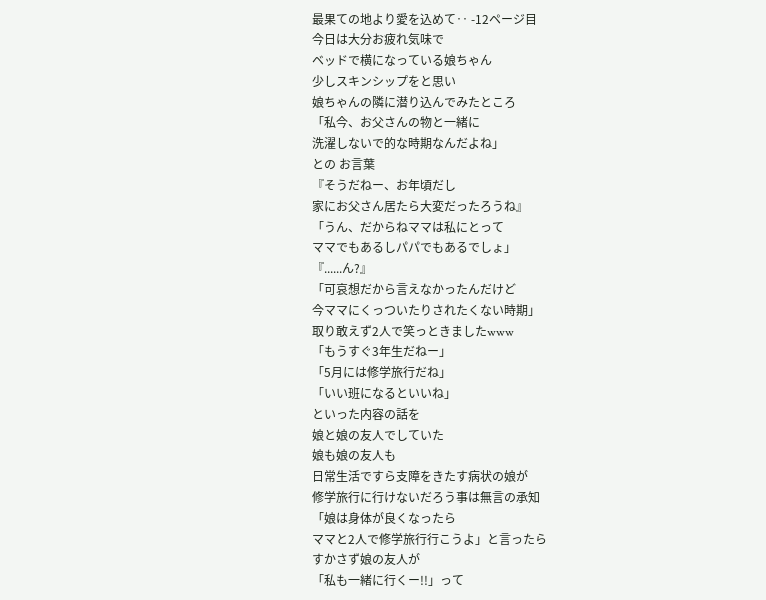最果ての地より愛を込めて‥ -12ページ目
今日は大分お疲れ気味で
ベッドで横になっている娘ちゃん
少しスキンシップをと思い
娘ちゃんの隣に潜り込んでみたところ
「私今、お父さんの物と一緒に
洗濯しないで的な時期なんだよね」
との お言葉
『そうだねー、お年頃だし
家にお父さん居たら大変だったろうね』
「うん、だからねママは私にとって
ママでもあるしパパでもあるでしょ」
『......ん?』
「可哀想だから言えなかったんだけど
今ママにくっついたりされたくない時期」
取り敢えず2人で笑っときましたwww
「もうすぐ3年生だねー」
「5月には修学旅行だね」
「いい班になるといいね」
といった内容の話を
娘と娘の友人でしていた
娘も娘の友人も
日常生活ですら支障をきたす病状の娘が
修学旅行に行けないだろう事は無言の承知
「娘は身体が良くなったら
ママと2人で修学旅行行こうよ」と言ったら
すかさず娘の友人が
「私も一緒に行くー!!」って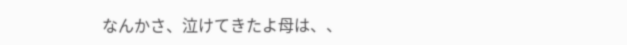なんかさ、泣けてきたよ母は、、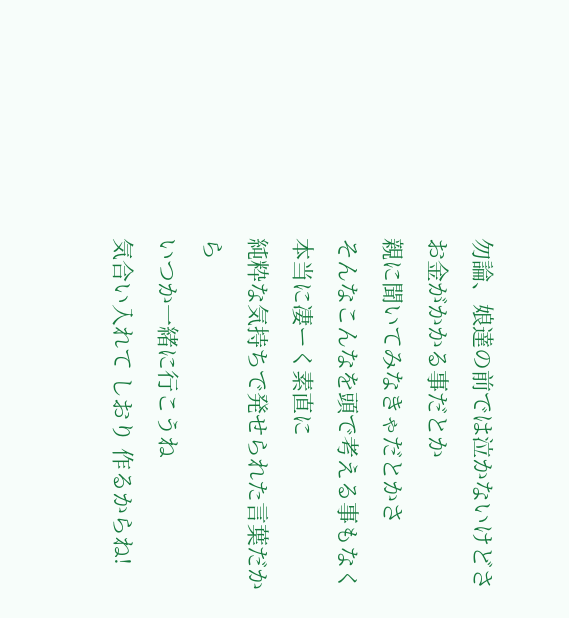勿論、娘達の前では泣かないけどさ
お金がかかる事だとか
親に聞いてみなきゃだとかさ
そんなこんなを頭で考える事もなく
本当に凄ーく素直に
純粋な気持ちで発せられた言葉だから
いつか一緒に行こうね
気合い入れて しおり 作るからね!